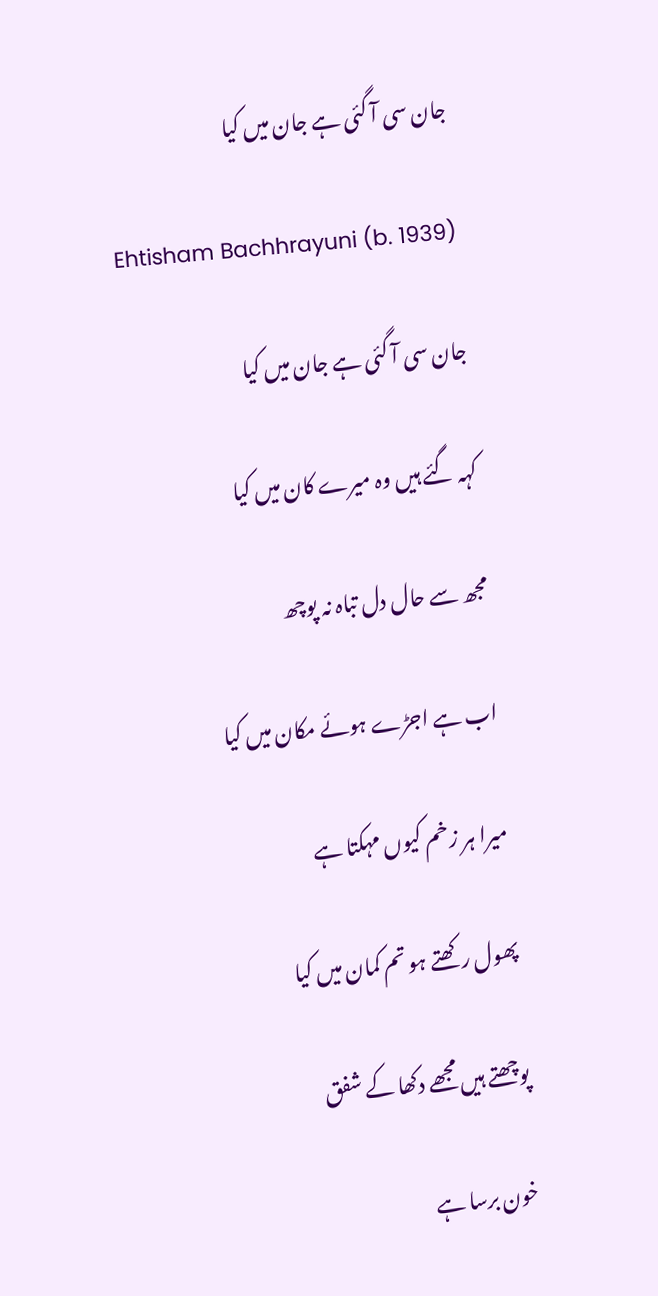جان سی آ گئی ہے جان میں کیا

Ehtisham Bachhrayuni (b. 1939)

جان سی آ گئی ہے جان میں کیا

کہہ گئے ہیں وہ میرے کان میں کیا

مجھ سے حال دل تباہ نہ پوچھ

اب ہے اجڑے ہوئے مکان میں کیا

میرا ہر زخم کیوں مہکتا ہے

پھول رکھتے ہو تم کمان میں کیا

پوچھتے ہیں مجھے دکھا کے شفق

خون برسا ہے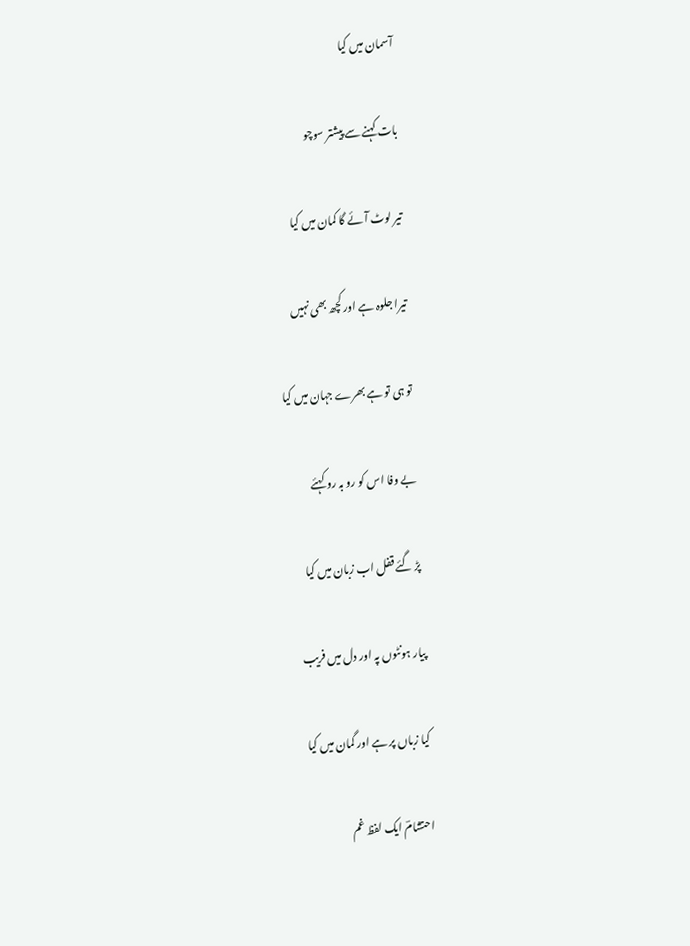آسمان میں کیا

بات کہنے سے پیشتر سوچو

تیر لوٹ آئے گا کمان میں کیا

تیرا جلوہ ہے اور کچھ بھی نہیں

تو ہی تو ہے بھرے جہان میں کیا

بے وفا اس کو رو بہ رو کہئے

پڑ گئے قفل اب زبان میں کیا

پیار ہونٹوں پہ اور دل میں فریب

کیا زباں پر ہے اور گمان میں کیا

احتشامؔ ایک لفظ غم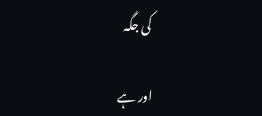کی جگہ

اور ہے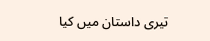تیری داستان میں کیا